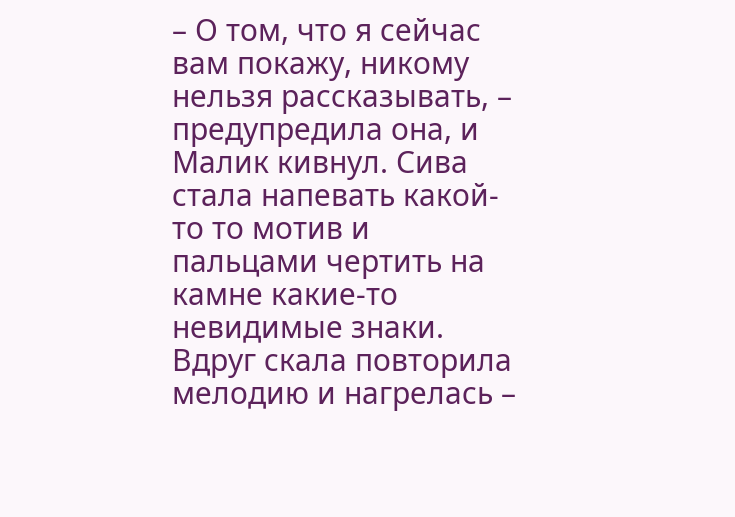– О том, что я сейчас вам покажу, никому нельзя рассказывать, – предупредила она, и Малик кивнул. Сива стала напевать какой-то то мотив и пальцами чертить на камне какие-то невидимые знаки. Вдруг скала повторила мелодию и нагрелась –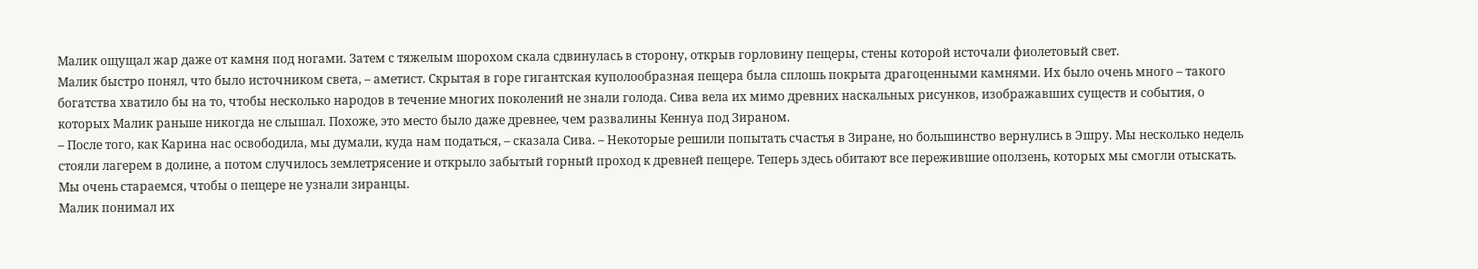Малик ощущал жар даже от камня под ногами. Затем с тяжелым шорохом скала сдвинулась в сторону, открыв горловину пещеры, стены которой источали фиолетовый свет.
Малик быстро понял, что было источником света, – аметист. Скрытая в горе гигантская куполообразная пещера была сплошь покрыта драгоценными камнями. Их было очень много – такого богатства хватило бы на то, чтобы несколько народов в течение многих поколений не знали голода. Сива вела их мимо древних наскальных рисунков, изображавших существ и события, о которых Малик раньше никогда не слышал. Похоже, это место было даже древнее, чем развалины Кеннуа под Зираном.
– После того, как Карина нас освободила, мы думали, куда нам податься, – сказала Сива. – Некоторые решили попытать счастья в Зиране, но большинство вернулись в Эшру. Мы несколько недель стояли лагерем в долине, а потом случилось землетрясение и открыло забытый горный проход к древней пещере. Теперь здесь обитают все пережившие оползень, которых мы смогли отыскать. Мы очень стараемся, чтобы о пещере не узнали зиранцы.
Малик понимал их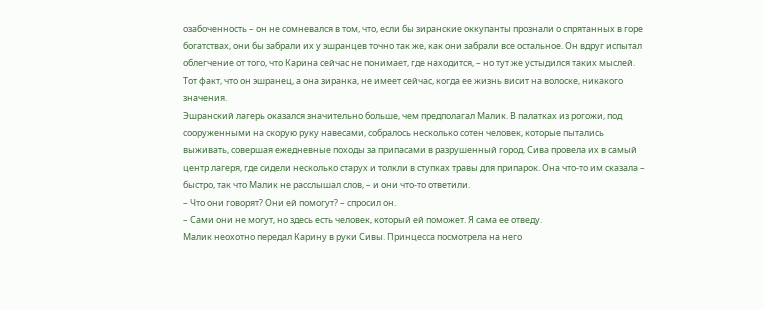озабоченность – он не сомневался в том, что, если бы зиранские оккупанты прознали о спрятанных в горе богатствах, они бы забрали их у эшранцев точно так же, как они забрали все остальное. Он вдруг испытал облегчение от того, что Карина сейчас не понимает, где находится, – но тут же устыдился таких мыслей. Тот факт, что он эшранец, а она зиранка, не имеет сейчас, когда ее жизнь висит на волоске, никакого значения.
Эшранский лагерь оказался значительно больше, чем предполагал Малик. В палатках из рогожи, под сооруженными на скорую руку навесами, собралось несколько сотен человек, которые пытались выживать, совершая ежедневные походы за припасами в разрушенный город. Сива провела их в самый центр лагеря, где сидели несколько старух и толкли в ступках травы для припарок. Она что-то им сказала – быстро, так что Малик не расслышал слов, – и они что-то ответили.
– Что они говорят? Они ей помогут? – спросил он.
– Сами они не могут, но здесь есть человек, который ей поможет. Я сама ее отведу.
Малик неохотно передал Карину в руки Сивы. Принцесса посмотрела на него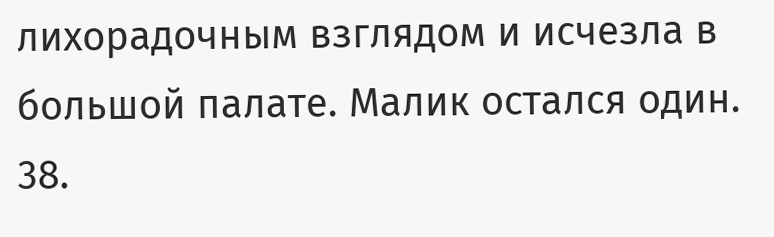лихорадочным взглядом и исчезла в большой палате. Малик остался один.
38.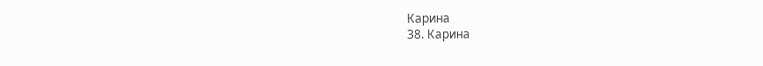Карина
38. Карина